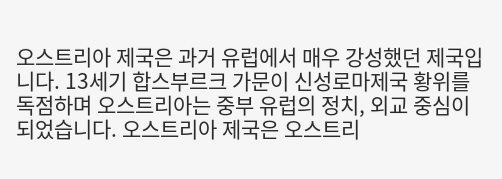오스트리아 제국은 과거 유럽에서 매우 강성했던 제국입니다. 13세기 합스부르크 가문이 신성로마제국 황위를 독점하며 오스트리아는 중부 유럽의 정치, 외교 중심이 되었습니다. 오스트리아 제국은 오스트리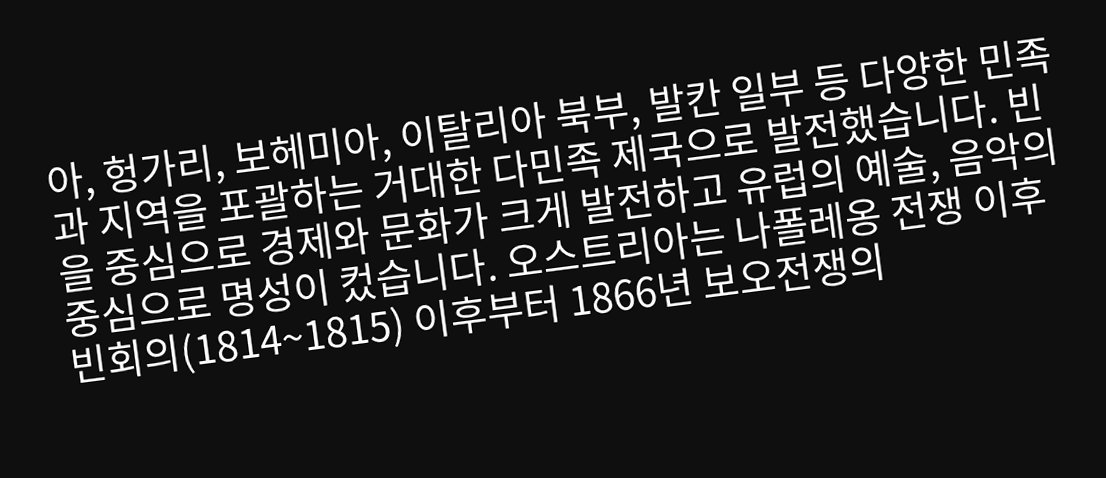아, 헝가리, 보헤미아, 이탈리아 북부, 발칸 일부 등 다양한 민족과 지역을 포괄하는 거대한 다민족 제국으로 발전했습니다. 빈을 중심으로 경제와 문화가 크게 발전하고 유럽의 예술, 음악의 중심으로 명성이 컸습니다. 오스트리아는 나폴레옹 전쟁 이후 빈회의(1814~1815) 이후부터 1866년 보오전쟁의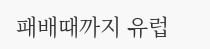패배때까지 유럽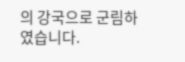의 강국으로 군림하였습니다.